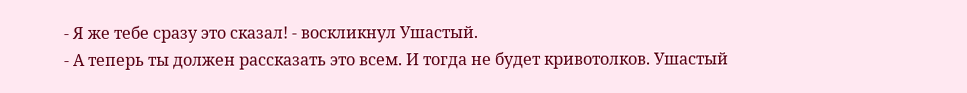- Я же тебе сразу это сказал! - воскликнул Ушастый.
- А теперь ты должен рассказать это всем. И тогда не будет кривотолков. Ушастый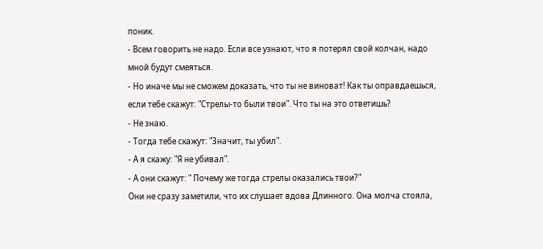поник.
- Всем говорить не надо. Если все узнают, что я потерял свой колчан, надо мной будут смеяться.
- Но иначе мы не сможем доказать, что ты не виноват! Как ты оправдаешься, если тебе скажут: "Стрелы-то были твои". Что ты на это ответишь?
- Не знаю.
- Тогда тебе скажут: "Значит, ты убил".
- А я скажу: "Я не убивал".
- А они скажут: " Почему же тогда стрелы оказались твои?"
Они не сразу заметили, что их слушает вдова Длинного. Она молча стояла,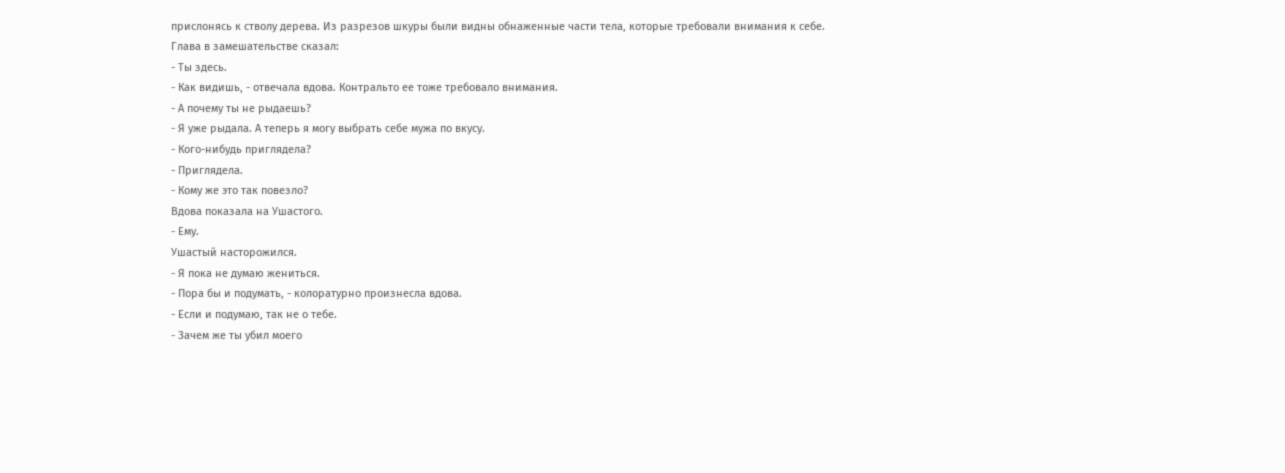прислонясь к стволу дерева. Из разрезов шкуры были видны обнаженные части тела, которые требовали внимания к себе.
Глава в замешательстве сказал:
- Ты здесь.
- Как видишь, - отвечала вдова. Контральто ее тоже требовало внимания.
- А почему ты не рыдаешь?
- Я уже рыдала. А теперь я могу выбрать себе мужа по вкусу.
- Кого-нибудь приглядела?
- Приглядела.
- Кому же это так повезло?
Вдова показала на Ушастого.
- Ему.
Ушастый насторожился.
- Я пока не думаю жениться.
- Пора бы и подумать, - колоратурно произнесла вдова.
- Если и подумаю, так не о тебе.
- Зачем же ты убил моего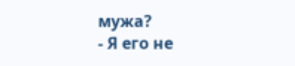мужа?
- Я его не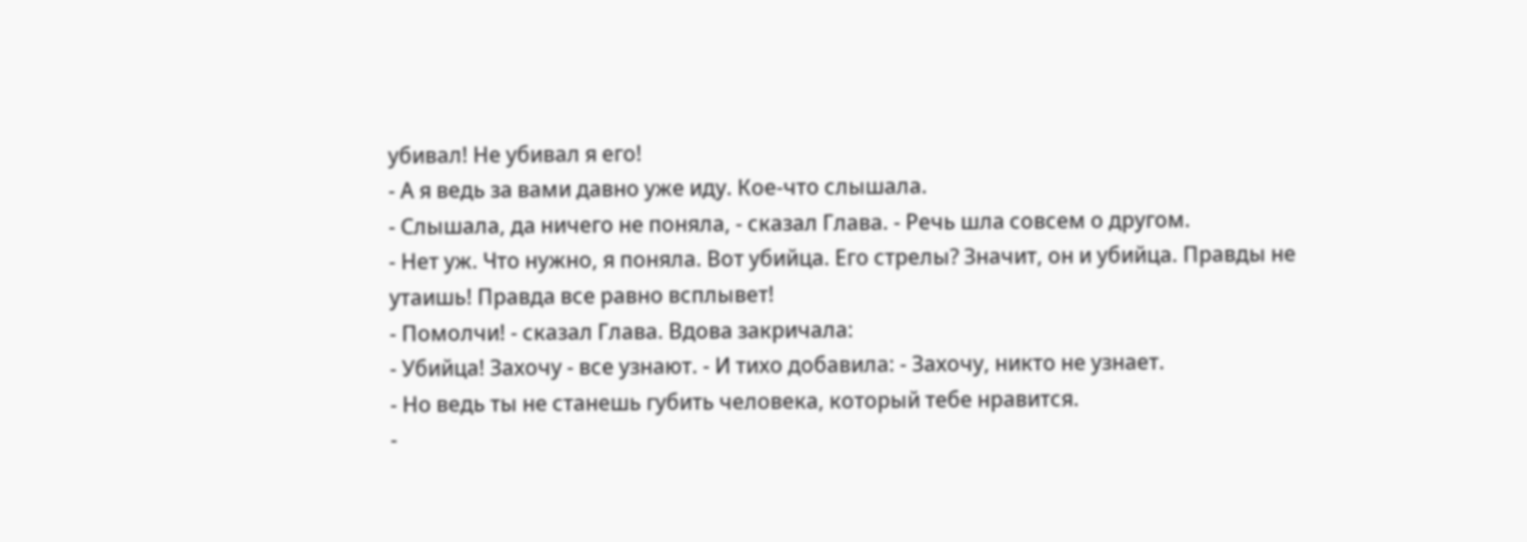убивал! Не убивал я его!
- А я ведь за вами давно уже иду. Кое-что слышала.
- Слышала, да ничего не поняла, - сказал Глава. - Речь шла совсем о другом.
- Нет уж. Что нужно, я поняла. Вот убийца. Его стрелы? Значит, он и убийца. Правды не утаишь! Правда все равно всплывет!
- Помолчи! - сказал Глава. Вдова закричала:
- Убийца! Захочу - все узнают. - И тихо добавила: - Захочу, никто не узнает.
- Но ведь ты не станешь губить человека, который тебе нравится.
-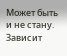Может быть и не стану. Зависит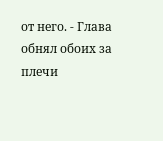от него. - Глава обнял обоих за плечи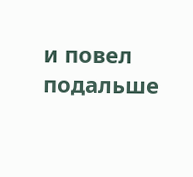и повел подальше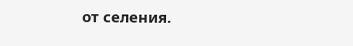от селения.